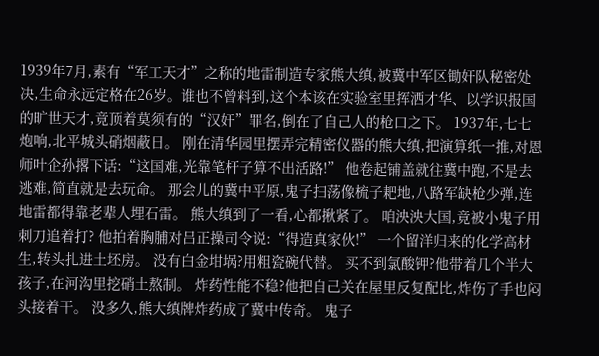1939年7月,素有“军工天才”之称的地雷制造专家熊大缜,被冀中军区锄奸队秘密处决,生命永远定格在26岁。谁也不曾料到,这个本该在实验室里挥洒才华、以学识报国的旷世天才,竟顶着莫须有的“汉奸”罪名,倒在了自己人的枪口之下。 1937年,七七炮响,北平城头硝烟蔽日。 刚在清华园里摆弄完精密仪器的熊大缜,把演算纸一推,对恩师叶企孙撂下话:“这国难,光靠笔杆子算不出活路!” 他卷起铺盖就往冀中跑,不是去逃难,简直就是去玩命。 那会儿的冀中平原,鬼子扫荡像梳子耙地,八路军缺枪少弹,连地雷都得靠老辈人埋石雷。 熊大缜到了一看,心都揪紧了。 咱泱泱大国,竟被小鬼子用刺刀追着打? 他拍着胸脯对吕正操司令说:“得造真家伙!” 一个留洋归来的化学高材生,转头扎进土坯房。 没有白金坩埚?用粗瓷碗代替。 买不到氯酸钾?他带着几个半大孩子,在河沟里挖硝土熬制。 炸药性能不稳?他把自己关在屋里反复配比,炸伤了手也闷头接着干。 没多久,熊大缜牌炸药成了冀中传奇。 鬼子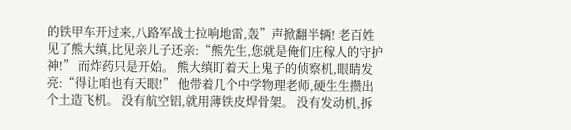的铁甲车开过来,八路军战士拉响地雷,轰”声掀翻半辆! 老百姓见了熊大缜,比见亲儿子还亲:“熊先生,您就是俺们庄稼人的守护神!” 而炸药只是开始。 熊大缜盯着天上鬼子的侦察机,眼睛发亮:“得让咱也有天眼!” 他带着几个中学物理老师,硬生生攒出个土造飞机。 没有航空铝,就用薄铁皮焊骨架。 没有发动机,拆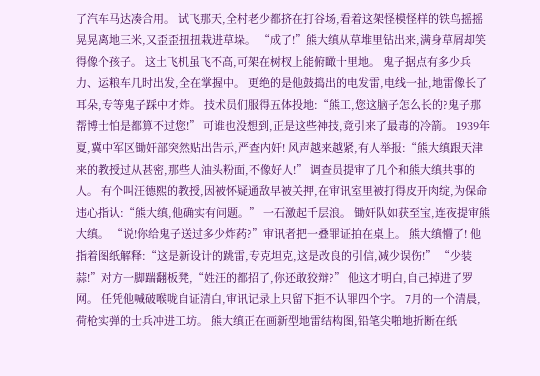了汽车马达凑合用。 试飞那天,全村老少都挤在打谷场,看着这架怪模怪样的铁鸟摇摇晃晃离地三米,又歪歪扭扭栽进草垛。 “成了!”熊大缜从草堆里钻出来,满身草屑却笑得像个孩子。 这土飞机虽飞不高,可架在树杈上能俯瞰十里地。 鬼子据点有多少兵力、运粮车几时出发,全在掌握中。 更绝的是他鼓捣出的电发雷,电线一扯,地雷像长了耳朵,专等鬼子踩中才炸。 技术员们服得五体投地:“熊工,您这脑子怎么长的?鬼子那帮博士怕是都算不过您!” 可谁也没想到,正是这些神技,竟引来了最毒的冷箭。 1939年夏,冀中军区锄奸部突然贴出告示,严查内奸! 风声越来越紧,有人举报:“熊大缜跟天津来的教授过从甚密,那些人油头粉面,不像好人!” 调查员提审了几个和熊大缜共事的人。 有个叫汪德熙的教授,因被怀疑通敌早被关押,在审讯室里被打得皮开肉绽,为保命违心指认:“熊大缜,他确实有问题。” 一石激起千层浪。 锄奸队如获至宝,连夜提审熊大缜。 “说!你给鬼子送过多少炸药?”审讯者把一叠罪证拍在桌上。 熊大缜懵了! 他指着图纸解释:“这是新设计的跳雷,专克坦克,这是改良的引信,减少误伤!” “少装蒜!”对方一脚踹翻板凳,“姓汪的都招了,你还敢狡辩?” 他这才明白,自己掉进了罗网。 任凭他喊破喉咙自证清白,审讯记录上只留下拒不认罪四个字。 7月的一个清晨,荷枪实弹的士兵冲进工坊。 熊大缜正在画新型地雷结构图,铅笔尖啪地折断在纸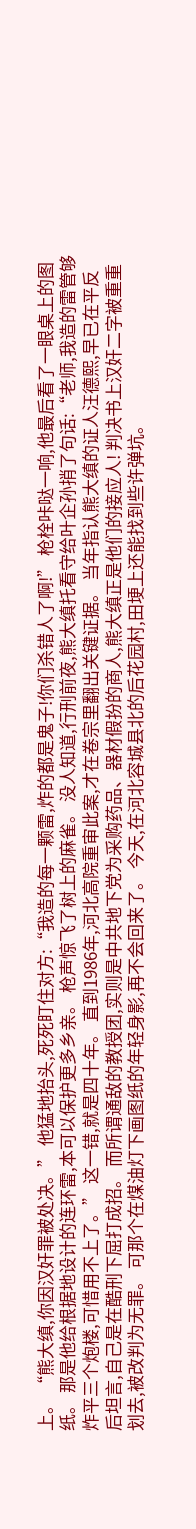上。 “熊大缜,你因汉奸罪被处决。” 他猛地抬头,死死盯住对方:“我造的每一颗雷,炸的都是鬼子!你们杀错人了啊!” 枪栓咔哒一响,他最后看了一眼桌上的图纸。 那是他给根据地设计的连环雷,本可以保护更多乡亲。 枪声惊飞了树上的麻雀。 没人知道,行刑前夜,熊大缜托看守给叶企孙捎了句话:“老师,我造的雷管够炸平三个炮楼,可惜用不上了。” 这一错,就是四十年。 直到1986年,河北高院重审此案,才在卷宗里翻出关键证据。 当年指认熊大缜的证人汪德熙,早已在平反后坦言,自己是在酷刑下屈打成招。 而所谓通敌的教授团,实则是中共地下党为采购药品、器材假扮的商人,熊大缜正是他们的接应人! 判决书上汉奸二字被重重划去,被改判为无罪。 可那个在煤油灯下画图纸的年轻身影,再不会回来了。 今天,在河北容城县北的后花园村,田埂上还能找到些许弹坑。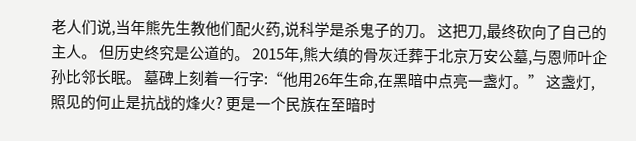老人们说,当年熊先生教他们配火药,说科学是杀鬼子的刀。 这把刀,最终砍向了自己的主人。 但历史终究是公道的。 2015年,熊大缜的骨灰迁葬于北京万安公墓,与恩师叶企孙比邻长眠。 墓碑上刻着一行字:“他用26年生命,在黑暗中点亮一盏灯。” 这盏灯,照见的何止是抗战的烽火? 更是一个民族在至暗时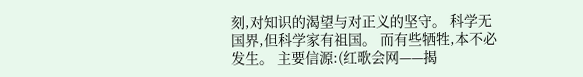刻,对知识的渴望与对正义的坚守。 科学无国界,但科学家有祖国。 而有些牺牲,本不必发生。 主要信源:(红歌会网——揭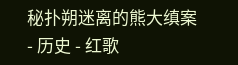秘扑朔迷离的熊大缜案 - 历史 - 红歌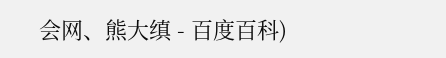会网、熊大缜 - 百度百科)